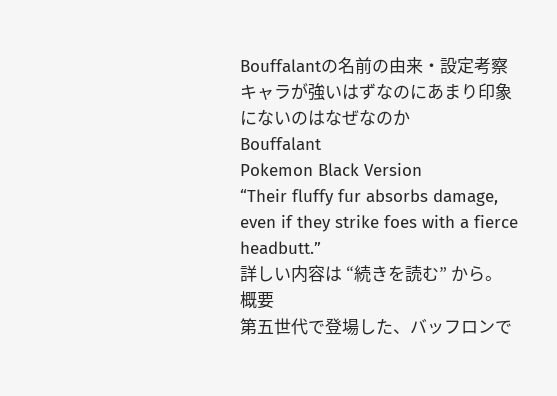Bouffalantの名前の由来・設定考察
キャラが強いはずなのにあまり印象にないのはなぜなのか
Bouffalant
Pokemon Black Version
“Their fluffy fur absorbs damage, even if they strike foes with a fierce headbutt.”
詳しい内容は “続きを読む” から。
概要
第五世代で登場した、バッフロンで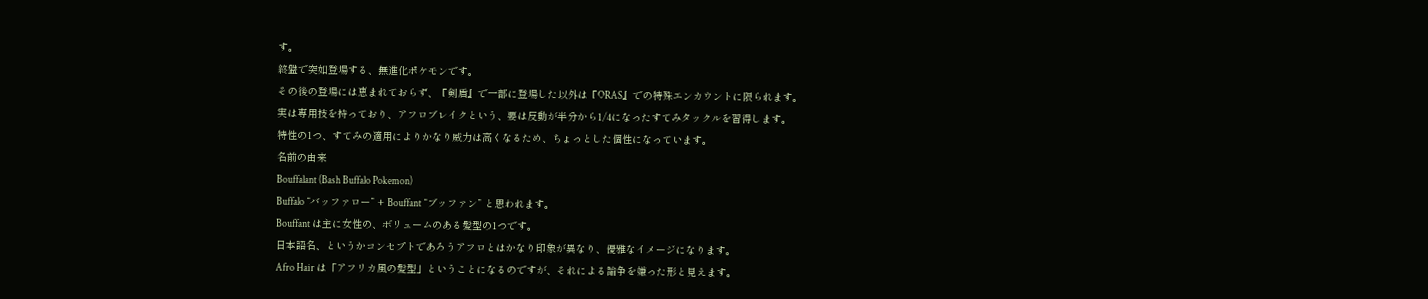す。
終盤で突如登場する、無進化ポケモンです。
その後の登場には恵まれておらず、『剣盾』で一部に登場した以外は『ORAS』での特殊エンカウントに限られます。
実は専用技を持っており、アフロブレイクという、要は反動が半分から1/4になったすてみタックルを習得します。
特性の1つ、すてみの適用によりかなり威力は高くなるため、ちょっとした個性になっています。
名前の由来
Bouffalant (Bash Buffalo Pokemon)
Buffalo “バッファロー” + Bouffant “ブッファン” と思われます。
Bouffant は主に女性の、ボリュームのある髪型の1つです。
日本語名、というかコンセプトであろうアフロとはかなり印象が異なり、優雅なイメージになります。
Afro Hair は「アフリカ風の髪型」ということになるのですが、それによる論争を嫌った形と見えます。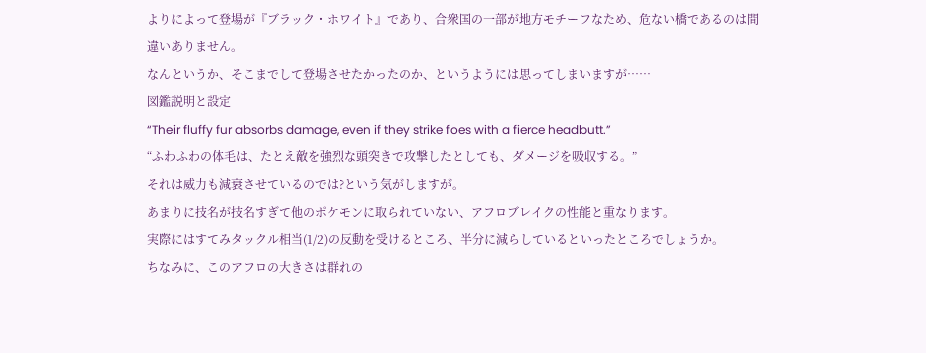よりによって登場が『ブラック・ホワイト』であり、合衆国の一部が地方モチーフなため、危ない橋であるのは間違いありません。
なんというか、そこまでして登場させたかったのか、というようには思ってしまいますが……
図鑑説明と設定
“Their fluffy fur absorbs damage, even if they strike foes with a fierce headbutt.”
“ふわふわの体毛は、たとえ敵を強烈な頭突きで攻撃したとしても、ダメージを吸収する。”
それは威力も減衰させているのでは?という気がしますが。
あまりに技名が技名すぎて他のポケモンに取られていない、アフロブレイクの性能と重なります。
実際にはすてみタックル相当(1/2)の反動を受けるところ、半分に減らしているといったところでしょうか。
ちなみに、このアフロの大きさは群れの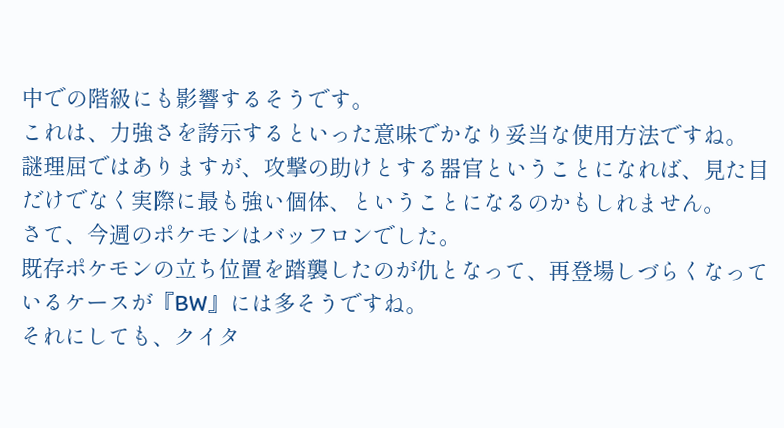中での階級にも影響するそうです。
これは、力強さを誇示するといった意味でかなり妥当な使用方法ですね。
謎理屈ではありますが、攻撃の助けとする器官ということになれば、見た目だけでなく実際に最も強い個体、ということになるのかもしれません。
さて、今週のポケモンはバッフロンでした。
既存ポケモンの立ち位置を踏襲したのが仇となって、再登場しづらくなっているケースが『BW』には多そうですね。
それにしても、クイタ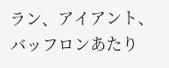ラン、アイアント、バッフロンあたり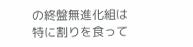の終盤無進化組は特に割りを食って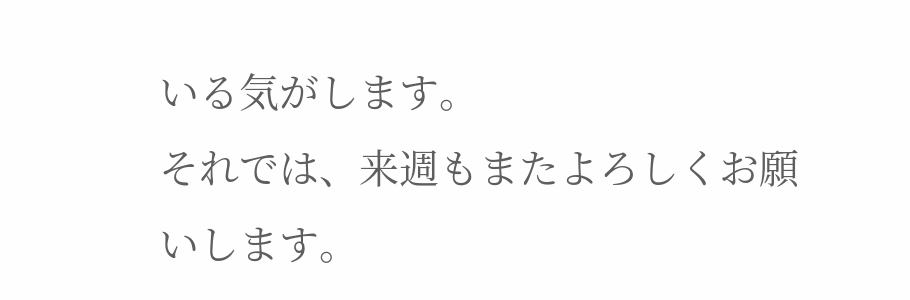いる気がします。
それでは、来週もまたよろしくお願いします。